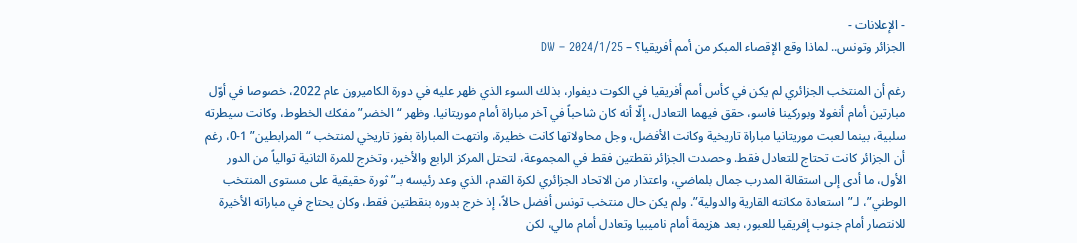- الإعلانات -
الجزائر وتونس.. لماذا وقع الإقصاء المبكر من أمم أفريقيا؟ – DW – 2024/1/25

رغم أن المنتخب الجزائري لم يكن في كأس أمم أفريقيا في الكوت ديفوار، بذلك السوء الذي ظهر عليه في دورة الكاميرون عام 2022، خصوصا في أوّل مبارتين أمام أنغولا وبوركينا فاسو، حقق فيهما التعادل، إلّا أنه كان شاحباً في آخر مباراة أمام موريتانيا. وظهر “الخضر” مفكك الخطوط، وكانت سيطرته سلبية، بينما لعبت موريتانيا مباراة تاريخية وكانت الأفضل، وجل محاولاتها كانت خطيرة، وانتهت المباراة بفوز تاريخي لمنتخب “المرابطين” 1-0، رغم أن الجزائر كانت تحتاج للتعادل فقط. وحصدت الجزائر نقطتين فقط في المجموعة، لتحتل المركز الرابع والأخير، وتخرج للمرة الثانية توالياً من الدور الأول، ما أدى إلى استقالة المدرب جمال بلماضي، واعتذار من الاتحاد الجزائري لكرة القدم، الذي وعد رئيسه بـ”ثورة حقيقية على مستوى المنتخب الوطني”، لـ”استعادة مكانته القارية والدولية”. ولم يكن حال منتخب تونس أفضل حالاً، إذ خرج بدوره بنقطتين فقط، وكان يحتاج في مباراته الأخيرة للانتصار أمام جنوب إفريقيا للعبور، بعد هزيمة أمام ناميبيا وتعادل أمام مالي، لكن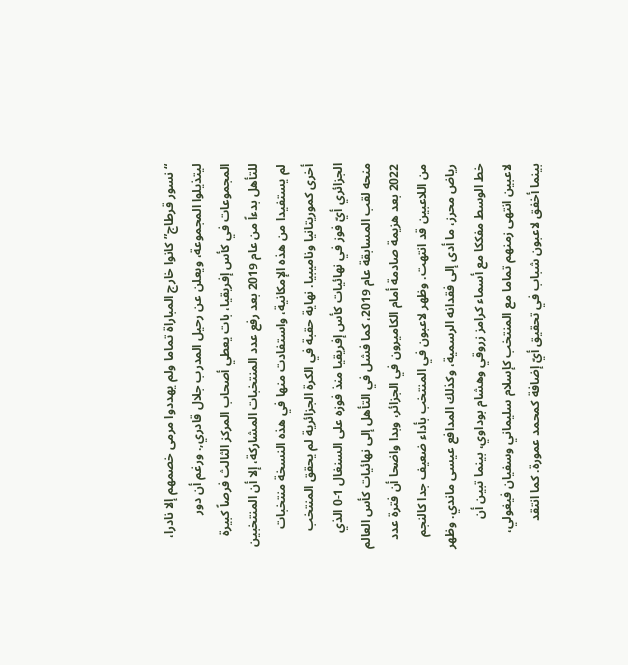“نسور قرطاج” كانوا خارج المباراة تماما ولم يهددوا مرمى خصمهم إلا نادرا، ليتذيلوا المجموعة، ويعلن عن رحيل المدرب جلال قادري,. ورغم أن دور المجموعات في كأس إفريقيا، بات يعطي أصحاب المركز الثالث فرصاً كبيرة للتأهل بدءاً من عام 2019 بعد رفع عدد المنتخبات المشاركة، إلا أن المنتخبين لم يستفيدا من هذه الإمكانية، واستفادت منها في هذه النسخة منتخبات أخرى كموريتانيا وناميبيا. نهاية حقبة في الكرة الجزائرية لم يحقق المنتخب الجزائري أيّ فوز في نهائيات كأس إفريقيا منذ فوزه على السنغال 1-0 الذي منحه لقب المسابقة عام 2019، كما فشل في التأهل إلى نهائيات كأس العالم 2022 بعد هزيمة صادمة أمام الكاميرون في الجزائر، وبدا واضحا أن فترة عدد من اللاعبين قد انتهت. وظهر لاعبون في المنتخب بأداء ضعيف جدا كالنجم رياض محرز، ما أدى إلى فقدانه الرسمية، وكذلك المدافع عيسى ماندي. وظهر خط الوسط مفككا مع أسماء كرامز زروقي وهشام بوداوي، بينما تبين أن لاعبين انتهى زمنهم تماما مع المنتخب كإسلام سليماني وسفيان فيغولي، بينما أخفق لاعبون شباب في تحقيق أيّ إضافة كمحمد عمورة. كما انتقد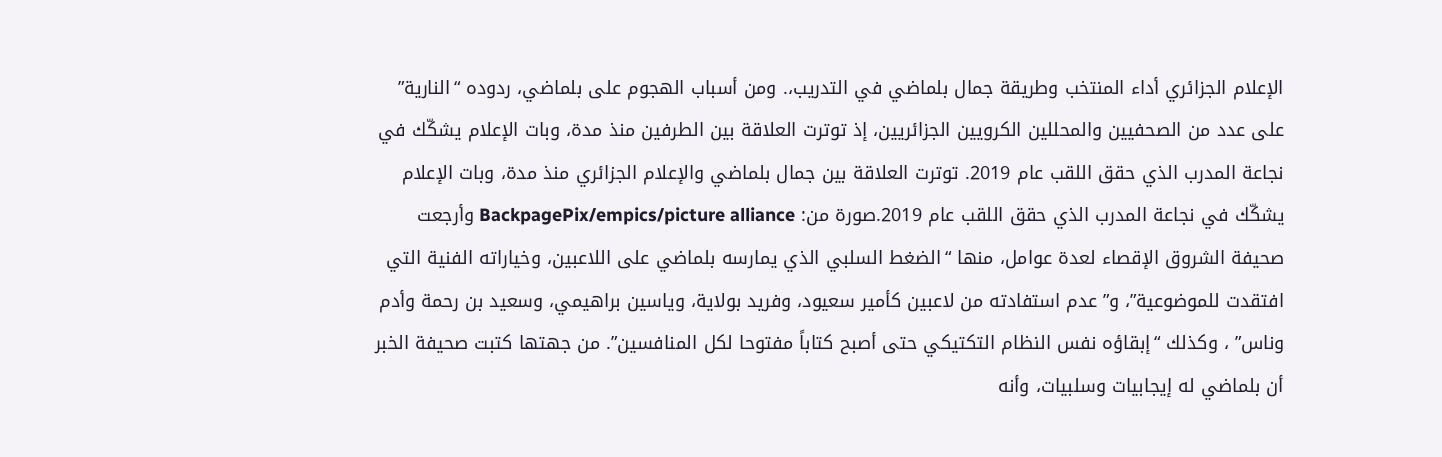الإعلام الجزائري أداء المنتخب وطريقة جمال بلماضي في التدريب،. ومن أسباب الهجوم على بلماضي، ردوده “النارية” على عدد من الصحفيين والمحللين الكرويين الجزائريين، إذ توترت العلاقة بين الطرفين منذ مدة، وبات الإعلام يشكّك في نجاعة المدرب الذي حقق اللقب عام 2019. توترت العلاقة بين جمال بلماضي والإعلام الجزائري منذ مدة، وبات الإعلام يشكّك في نجاعة المدرب الذي حقق اللقب عام 2019.صورة من: BackpagePix/empics/picture alliance وأرجعت صحيفة الشروق الإقصاء لعدة عوامل، منها “الضغط السلبي الذي يمارسه بلماضي على اللاعبين، وخياراته الفنية التي افتقدت للموضوعية”، و”عدم استفادته من لاعبين كأمير سعيود، وفريد بولاية، وياسين براهيمي، وسعيد بن رحمة وأدم وناس” ، وكذلك “إبقاؤه نفس النظام التكتيكي حتى أصبح كتاباً مفتوحا لكل المنافسين”. من جهتها كتبت صحيفة الخبر أن بلماضي له إيجابيات وسلبيات، وأنه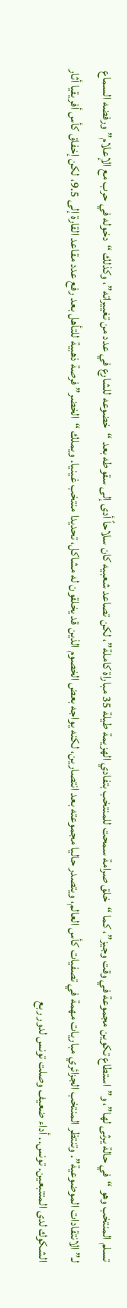تسلم المنتخب وهو “في حالة يرثى لها”، و”استطاع تكوين مجموعة في وقت وجيز”، كما “خلق صرامة سمحت للمنتخب بتفادي الهزيمة طيلة 35 مباراة كاملة”، لكن تصاعد شعبيه كان سلاحاً أدى إلى سقوطه بعد “خضوعه للشارع في عدد من تغييراته”، وكذلك “دخوله في حرب مع الإعلام” ورفضه السماع لـ”الانتقادات الموضوعية”. وتنتظر المنتخب الجزائري مباريات مهمة في تصفيات كأس العالم، ويتصدر حاليا مجموعته بعد انتصارين، لكنه يواجه بعض الخصوم الذين قد يخلقون له مشاكل، تحديدا منتخب غينيا. ويملك “الخضر” فرصة ذهبية للتأهل بعد رفع عدد مقاعد القارة إلى 9.5، لكن إخفاق كأس أفريقيا أثار الشكوك لدى المتتبعين. تونس.. أداء ضعيف وصلت تونس لدور ربع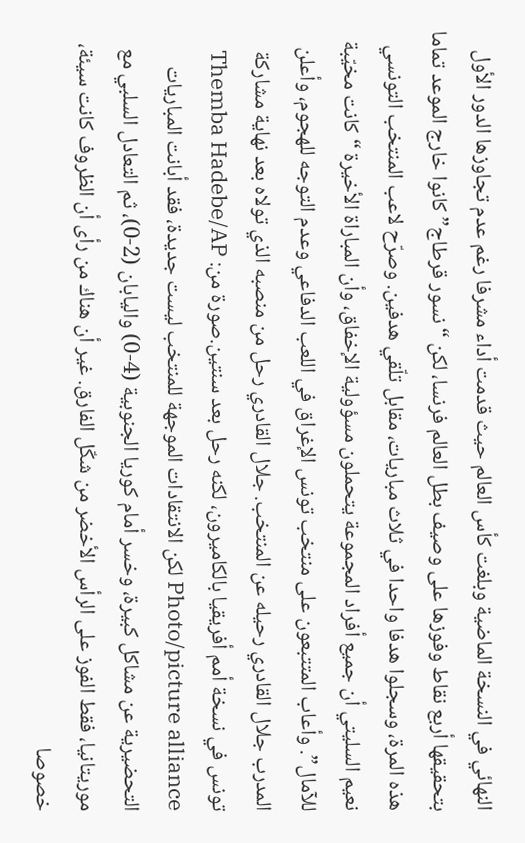النهائي في النسخة الماضية وبلغت كأس العالم حيث قدمت أداء مشرفا رغم عدم تجاوزها الدور الأول بتحقيقها أربع نقاط وفوزها على وصيف بطل العالم فرنسا، لكن “نسور قرطاج” كانوا خارج الموعد تماما هذه المرة، وسجلوا هدفا واحدا في ثلاث مباريات، مقابل تلّقي هدفين. وصرّح لاعب المنتخب التونسي نعيم السليتي أن جميع أفراد المجموعة يتحملون مسؤولية الإخفاق، وأن المباراة الأخيرة “كانت مخيّبة للآمال”. وأعاب المتتبعون على منتخب تونس الإغراق في اللعب الدفاعي وعدم التوجه للهجوم، وأعلن المدرب جلال القادري رحيله عن المنتخب. جلال القادري رحل من منصبه الذي تولاه بعد نهاية مشاركة تونس في نسخة أمم أفريقيا بالكاميرون، لكنه رحل بعد سنتين.صورة من: Themba Hadebe/AP Photo/picture alliance لكن الانتقادات الموجهة للمنتخب ليست جديدة، فقد أبانت المباريات التحضيرية عن مشاكل كبيرة، وخسر أمام كوريا الجنوبية (4-0) واليابان (2-0)، ثم التعادل السلبي مع موريتانيا، فقط الفوز على الرأس الأخضر من شكّل الفارق. غير أن هناك من رأى أن الظروف كانت سيئة، خصوصا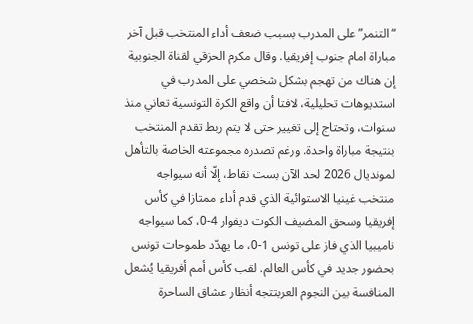“التنمر” على المدرب بسبب ضعف أداء المنتخب قبل آخر مباراة امام جنوب إفريقيا. وقال مكرم الحزقي لقناة الجنوبية إن هناك من تهجم بشكل شخصي على المدرب في استديوهات تحليلية، لافتا أن واقع الكرة التونسية تعاني منذ سنوات، وتحتاج إلى تغيير حتى لا يتم ربط تقدم المنتخب بنتيجة مباراة واحدة. ورغم تصدره مجموعته الخاصة بالتأهل لمونديال 2026 لحد الآن بست نقاط، إلّا أنه سيواجه منتخب غينيا الاستوائية الذي قدم أداء ممتازا في كأس إفريقيا وسحق المضيف الكوت ديفوار 4-0، كما سيواجه ناميبيا الذي فاز على تونس 1-0، ما يهدّد طموحات تونس بحضور جديد في كأس العالم. لقب كأس أمم أفريقيا يُشعل المنافسة بين النجوم العربتتجه أنظار عشاق الساحرة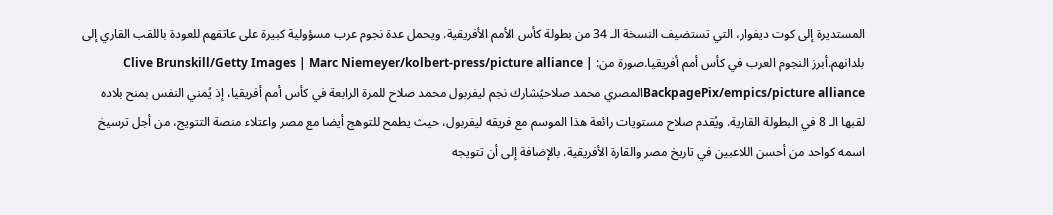المستديرة إلى كوت ديفوار، التي تستضيف النسخة الـ 34 من بطولة كأس الأمم الأفريقية. ويحمل عدة نجوم عرب مسؤولية كبيرة على عاتقهم للعودة باللقب القاري إلى بلدانهم.أبرز النجوم العرب في كأس أمم أفريقيا.صورة من: Clive Brunskill/Getty Images | Marc Niemeyer/kolbert-press/picture alliance | BackpagePix/empics/picture allianceالمصري محمد صلاحيُشارك نجم ليفربول محمد صلاح للمرة الرابعة في كأس أمم أفريقيا، إذ يُمني النفس بمنح بلاده لقبها الـ 8 في البطولة القارية. ويُقدم صلاح مستويات رائعة هذا الموسم مع فريقه ليفربول، حيث يطمح للتوهج أيضا مع مصر واعتلاء منصة التتويج، من أجل ترسيخ اسمه كواحد من أحسن اللاعبين في تاريخ مصر والقارة الأفريقية. بالإضافة إلى أن تتويجه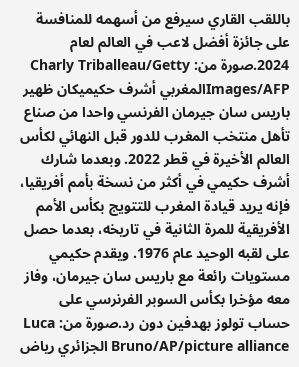باللقب القاري سيرفع من أسهمه للمنافسة على جائزة أفضل لاعب في العالم لعام 2024.صورة من: Charly Triballeau/Getty Images/AFPالمغربي أشرف حكيميكان ظهير باريس سان جيرمان الفرنسي واحدا من صناع تأهل منتخب المغرب للدور قبل النهائي لكأس العالم الأخيرة في قطر 2022. وبعدما شارك أشرف حكيمي في أكثر من نسخة بأمم أفريقيا، فإنه يريد قيادة المغرب للتتويج بكأس الأمم الأفريقية للمرة الثانية في تاريخه، بعدما حصل على لقبه الوحيد عام 1976. ويقدم حكيمي مستويات رائعة مع باريس سان جيرمان، وفاز معه مؤخرا بكأس السوبر الفرنرسي على حساب تولوز بهدفين دون رد.صورة من: Luca Bruno/AP/picture alliance الجزائري رياض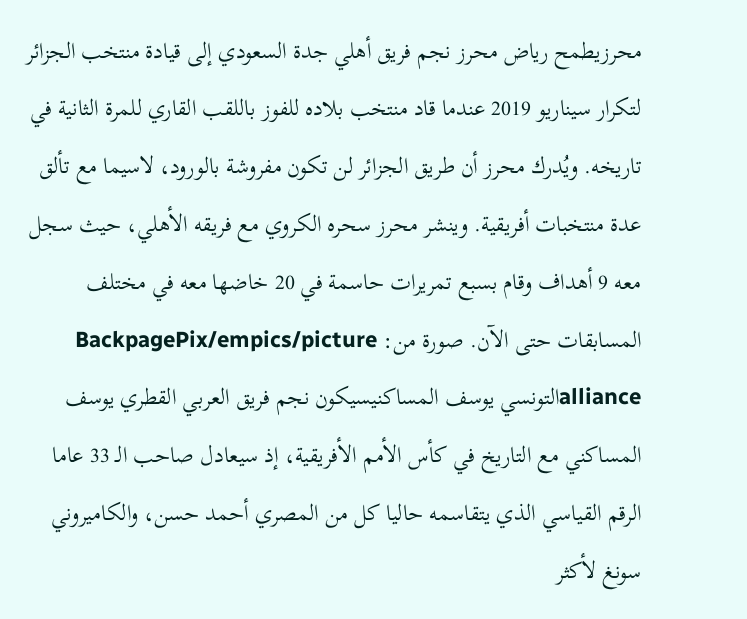محرزيطمح رياض محرز نجم فريق أهلي جدة السعودي إلى قيادة منتخب الجزائر لتكرار سيناريو 2019 عندما قاد منتخب بلاده للفوز باللقب القاري للمرة الثانية في تاريخه. ويُدرك محرز أن طريق الجزائر لن تكون مفروشة بالورود، لاسيما مع تألق عدة منتخبات أفريقية. وينشر محرز سحره الكروي مع فريقه الأهلي، حيث سجل معه 9 أهداف وقام بسبع تمريرات حاسمة في 20 خاضها معه في مختلف المسابقات حتى الآن. صورة من: BackpagePix/empics/picture allianceالتونسي يوسف المساكنيسيكون نجم فريق العربي القطري يوسف المساكني مع التاريخ في كأس الأمم الأفريقية، إذ سيعادل صاحب الـ 33 عاما الرقم القياسي الذي يتقاسمه حاليا كل من المصري أحمد حسن، والكاميروني سونغ لأكثر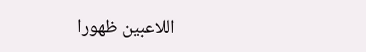اللاعبين ظهورا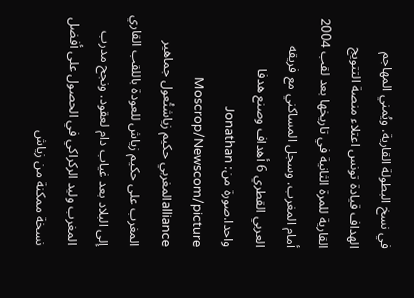في نسخ البطولة القارية. ويُمني المهاجم الهداف قيادة تونس اعتلاء منصة التتويج القارية للمرة الثانية في تاريخها بعد لقب 2004 أمام المغرب. وسجل المساكني مع فريقه العربي القطري 6 أهداف وصنع هدفا واحدا.صورة من: Jonathan Moscrop/Newscom/picture allianceالمغربي حكيم زياشتُعول جماهير المغرب على حكيم زياش للعودة باللقب القاري إلى البلاد بعد غياب دام لعقود. ونجح مدرب المغرب وليد الركراكي في الحصول على أفضل نسخة ممكنة من زياش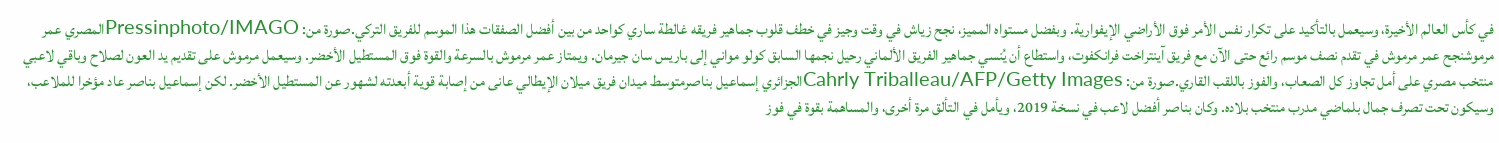في كأس العالم الأخيرة، وسيعمل بالتأكيد على تكرار نفس الأمر فوق الأراضي الإيفوارية. وبفضل مستواه المميز، نجح زياش في وقت وجيز في خطف قلوب جماهير فريقه غالطة ساري كواحد من بين أفضل الصفقات هذا الموسم للفريق التركي.صورة من: Pressinphoto/IMAGOالمصري عمر مرموشنجح عمر مرموش في تقدم نصف موسم رائع حتى الآن مع فريق آينتراخت فرانكفوت، واستطاع أن يُنسي جماهير الفريق الألماني رحيل نجمها السابق كولو مواني إلى باريس سان جيرمان. ويمتاز عمر مرموش بالسرعة والقوة فوق المستطيل الأخضر. وسيعمل مرموش على تقديم يد العون لصلاح وباقي لاعبي منتخب مصري على أمل تجاوز كل الصعاب، والفوز باللقب القاري.صورة من: Cahrly Triballeau/AFP/Getty Imagesالجزائري إسماعيل بناصرمتوسط ميدان فريق ميلان الإيطالي عانى من إصابة قوية أبعدته لشهور عن المستطيل الأخضر. لكن إسماعيل بناصر عاد مؤخرا للملاعب، وسيكون تحت تصرف جمال بلماضي مدرب منتخب بلاده. وكان بناصر أفضل لاعب في نسخة 2019، ويأمل في التألق مرة أخرى، والمساهمة بقوة في فوز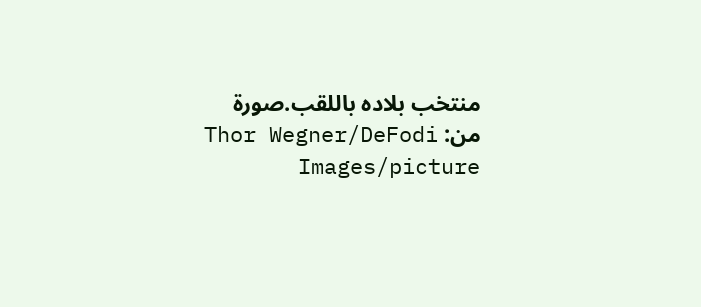منتخب بلاده باللقب.صورة من: Thor Wegner/DeFodi Images/picture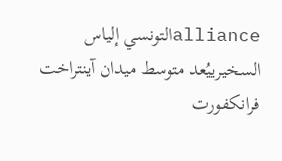allianceالتونسي إلياس السخيرييُعد متوسط ميدان آينتراخت فرانكفورت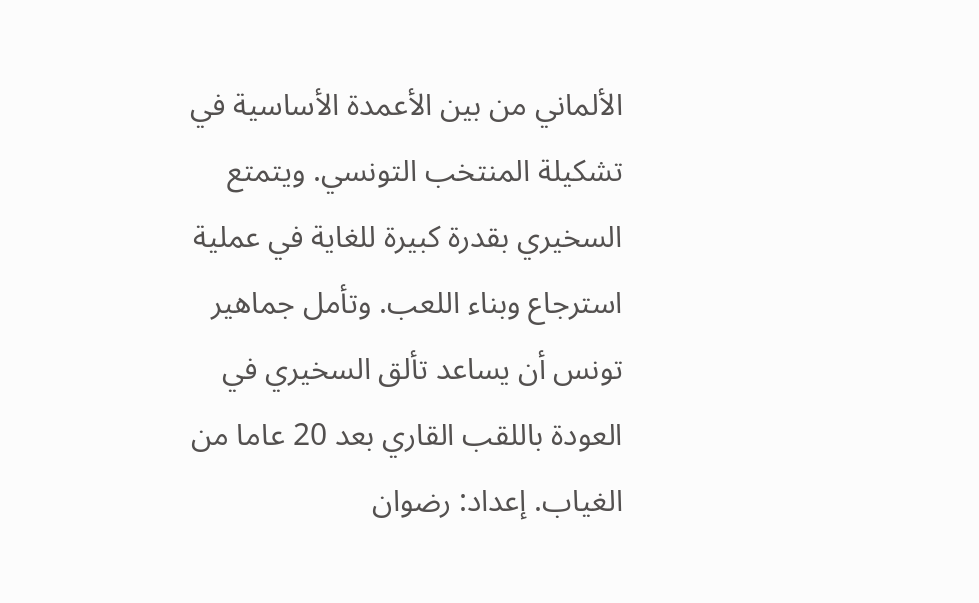الألماني من بين الأعمدة الأساسية في تشكيلة المنتخب التونسي. ويتمتع السخيري بقدرة كبيرة للغاية في عملية استرجاع وبناء اللعب. وتأمل جماهير تونس أن يساعد تألق السخيري في العودة باللقب القاري بعد 20 عاما من الغياب. إعداد: رضوان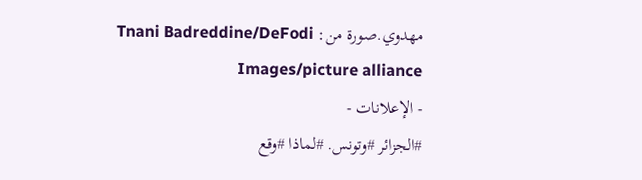مهدوي.صورة من: Tnani Badreddine/DeFodi Images/picture alliance
- الإعلانات -
#الجزائر #وتونس. #لماذا #وقع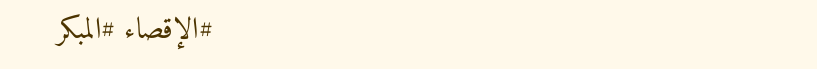#الإقصاء #المبكر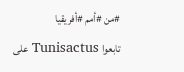#من #أمم #أفريقيا
تابعوا Tunisactus على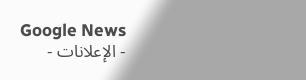Google News
- الإعلانات -